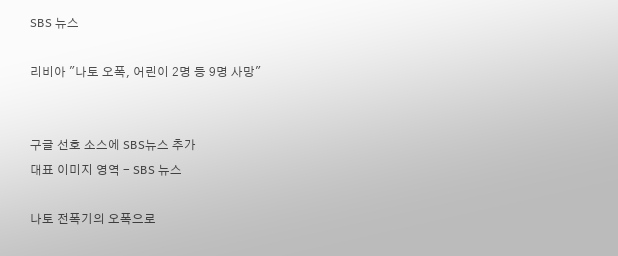SBS 뉴스

리비아 "나토 오폭, 어린이 2명 등 9명 사망"


구글 선호 소스에 SBS뉴스 추가
대표 이미지 영역 - SBS 뉴스

나토 전폭기의 오폭으로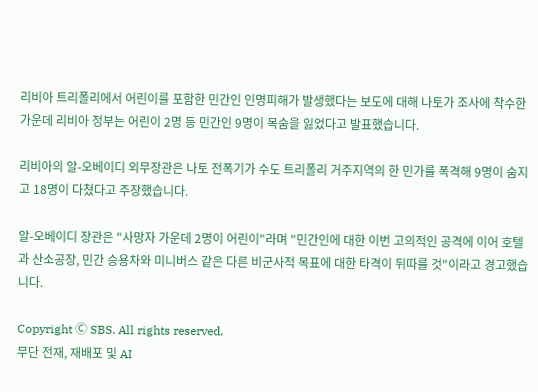리비아 트리폴리에서 어린이를 포함한 민간인 인명피해가 발생했다는 보도에 대해 나토가 조사에 착수한 가운데 리비아 정부는 어린이 2명 등 민간인 9명이 목숨을 잃었다고 발표했습니다.

리비아의 알-오베이디 외무장관은 나토 전폭기가 수도 트리폴리 거주지역의 한 민가를 폭격해 9명이 숨지고 18명이 다쳤다고 주장했습니다.

알-오베이디 장관은 "사망자 가운데 2명이 어린이"라며 "민간인에 대한 이번 고의적인 공격에 이어 호텔과 산소공장, 민간 승용차와 미니버스 같은 다른 비군사적 목표에 대한 타격이 뒤따를 것"이라고 경고했습니다.

Copyright Ⓒ SBS. All rights reserved.
무단 전재, 재배포 및 AI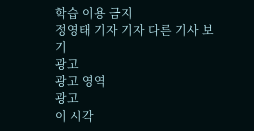학습 이용 금지
정영태 기자 기자 다른 기사 보기
광고
광고 영역
광고
이 시각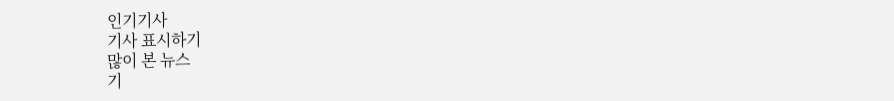인기기사
기사 표시하기
많이 본 뉴스
기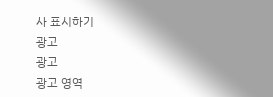사 표시하기
광고
광고
광고 영역